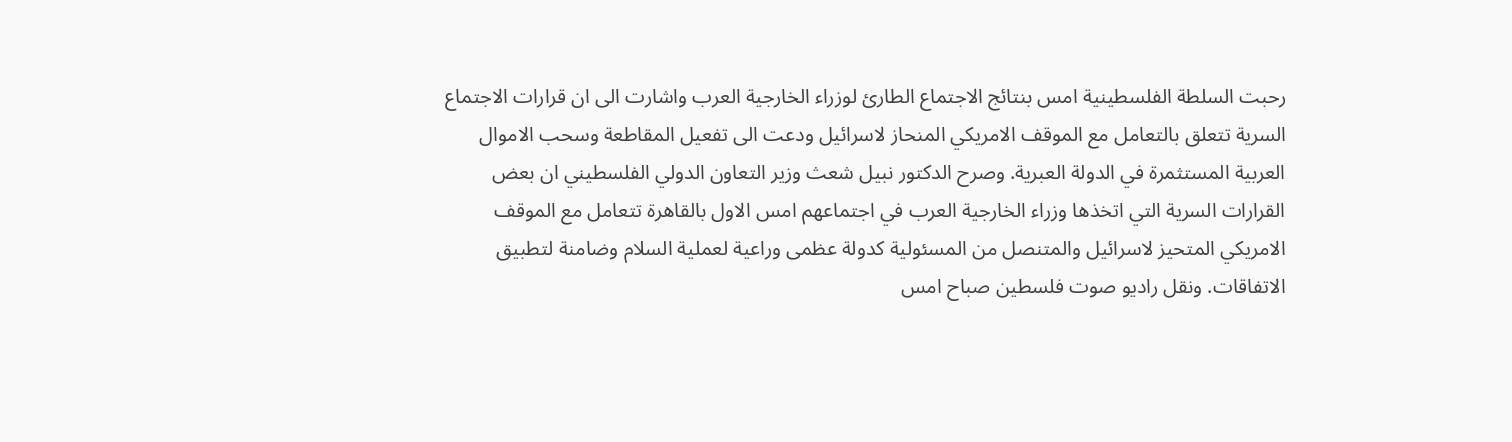رحبت السلطة الفلسطينية امس بنتائج الاجتماع الطارئ لوزراء الخارجية العرب واشارت الى ان قرارات الاجتماع السرية تتعلق بالتعامل مع الموقف الامريكي المنحاز لاسرائيل ودعت الى تفعيل المقاطعة وسحب الاموال العربية المستثمرة في الدولة العبرية. وصرح الدكتور نبيل شعث وزير التعاون الدولي الفلسطيني ان بعض القرارات السرية التي اتخذها وزراء الخارجية العرب في اجتماعهم امس الاول بالقاهرة تتعامل مع الموقف الامريكي المتحيز لاسرائيل والمتنصل من المسئولية كدولة عظمى وراعية لعملية السلام وضامنة لتطبيق الاتفاقات. ونقل راديو صوت فلسطين صباح امس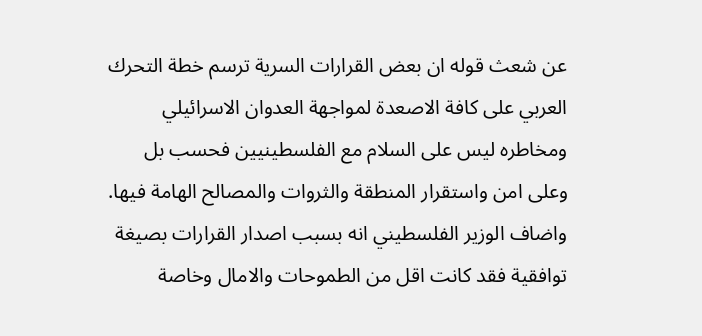عن شعث قوله ان بعض القرارات السرية ترسم خطة التحرك العربي على كافة الاصعدة لمواجهة العدوان الاسرائيلي ومخاطره ليس على السلام مع الفلسطينيين فحسب بل وعلى امن واستقرار المنطقة والثروات والمصالح الهامة فيها. واضاف الوزير الفلسطيني انه بسبب اصدار القرارات بصيغة توافقية فقد كانت اقل من الطموحات والامال وخاصة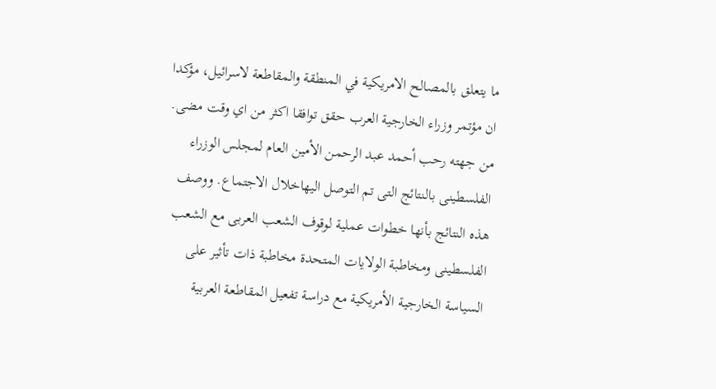ما يتعلق بالمصالح الامريكية في المنطقة والمقاطعة لاسرائيل، مؤكدا ان مؤتمر وزراء الخارجية العرب حقق توافقا اكثر من اي وقت مضى. من جهته رحب أحمد عبد الرحمن الأمين العام لمجلس الوزراء الفلسطينى بالنتائج التى تم التوصل اليهاخلال الاجتماع. ووصف هذه النتائج بأنها خطوات عملية لوقوف الشعب العربى مع الشعب الفلسطينى ومخاطبة الولايات المتحدة مخاطبة ذات تأثير على السياسة الخارجية الأمريكية مع دراسة تفعيل المقاطعة العربية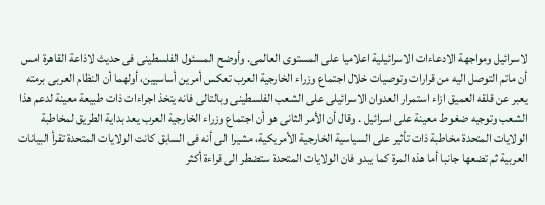لاسرائيل ومواجهة الادعاءات الاسرائيلية اعلاميا على المستوى العالمى. وأوضح المسئول الفلسطينى فى حديث لاذاعة القاهرة امس أن ماتم التوصل اليه من قرارات وتوصيات خلال اجتماع وزراء الخارجية العرب تعكس أمرين أساسيين، أولهما أن النظام العربى برمته يعبر عن قلقه العميق ازاء استمرار العدوان الاسرائيلى على الشعب الفلسطينى وبالتالى فانه يتخذ اجراءات ذات طبيعة معينة لدعم هذا الشعب وتوجيه ضغوط معينة على اسرائيل . وقال أن الأمر الثانى هو أن اجتماع وزراء الخارجية العرب يعد بداية الطريق لمخاطبة الولايات المتحدة مخاطبة ذات تأثير على السياسية الخارجية الأمريكية، مشيرا الى أنه فى السابق كانت الولايات المتحدة تقرأ البيانات العربية ثم تضعها جانبا أما هذه المرة كما يبدو فان الولايات المتحدة ستضطر الى قراءة أكثر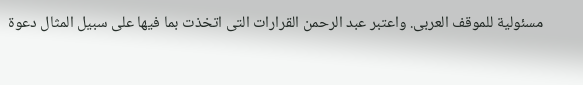مسئولية للموقف العربى. واعتبر عبد الرحمن القرارات التى اتخذت بما فيها على سبيل المثال دعوة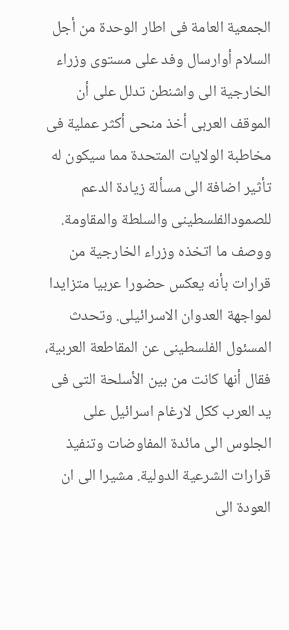الجمعية العامة فى اطار الوحدة من أجل السلام أوارسال وفد على مستوى وزراء الخارجية الى واشنطن تدلل على أن الموقف العربى أخذ منحى أكثر عملية فى مخاطبة الولايات المتحدة مما سيكون له تأثير اضافة الى مسألة زيادة الدعم للصمودالفلسطينى والسلطة والمقاومة. ووصف ما اتخذه وزراء الخارجية من قرارات بأنه يعكس حضورا عربيا متزايدا لمواجهة العدوان الاسرائيلى. وتحدث المسئول الفلسطينى عن المقاطعة العربية، فقال أنها كانت من بين الأسلحة التى فى يد العرب ككل لارغام اسرائيل على الجلوس الى مائدة المفاوضات وتنفيذ قرارات الشرعية الدولية. مشيرا الى ان العودة الى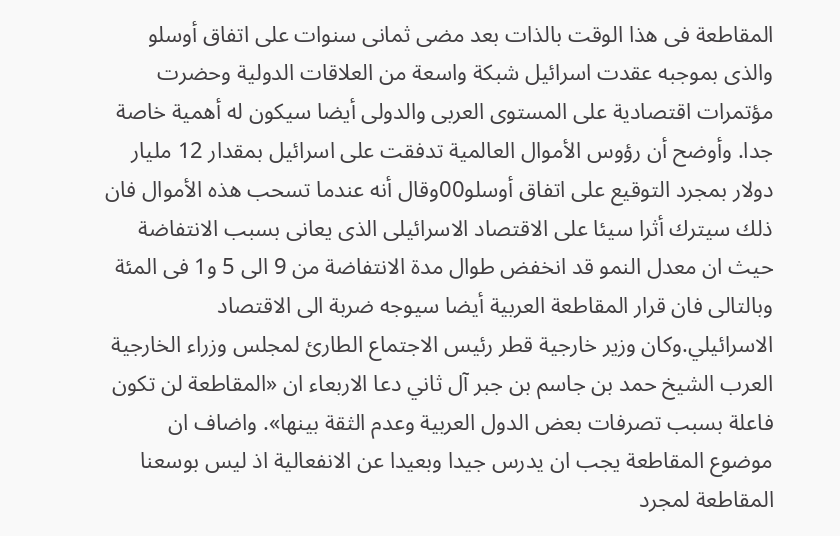المقاطعة فى هذا الوقت بالذات بعد مضى ثمانى سنوات على اتفاق أوسلو والذى بموجبه عقدت اسرائيل شبكة واسعة من العلاقات الدولية وحضرت مؤتمرات اقتصادية على المستوى العربى والدولى أيضا سيكون له أهمية خاصة جدا. وأوضح أن رؤوس الأموال العالمية تدفقت على اسرائيل بمقدار 12 مليار دولار بمجرد التوقيع على اتفاق أوسلو00وقال أنه عندما تسحب هذه الأموال فان ذلك سيترك أثرا سيئا على الاقتصاد الاسرائيلى الذى يعانى بسبب الانتفاضة حيث ان معدل النمو قد انخفض طوال مدة الانتفاضة من 9 الى 5 و1 فى المئة وبالتالى فان قرار المقاطعة العربية أيضا سيوجه ضربة الى الاقتصاد الاسرائيلي.وكان وزير خارجية قطر رئيس الاجتماع الطارئ لمجلس وزراء الخارجية العرب الشيخ حمد بن جاسم بن جبر آل ثاني دعا الاربعاء ان «المقاطعة لن تكون فاعلة بسبب تصرفات بعض الدول العربية وعدم الثقة بينها». واضاف ان موضوع المقاطعة يجب ان يدرس جيدا وبعيدا عن الانفعالية اذ ليس بوسعنا المقاطعة لمجرد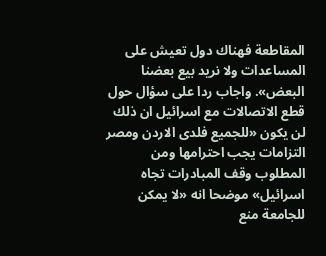المقاطعة فهناك دول تعيش على المساعدات ولا نريد بيع بعضنا البعض». واجاب ردا على سؤال حول قطع الاتصالات مع اسرائيل ان ذلك لن يكون «للجميع فلدى الاردن ومصر التزامات يجب احترامها ومن المطلوب وقف المبادرات تجاه اسرائيل» موضحا انه «لا يمكن للجامعة منع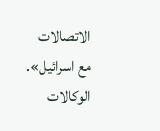الاتصالات مع اسرائيل». الوكالات